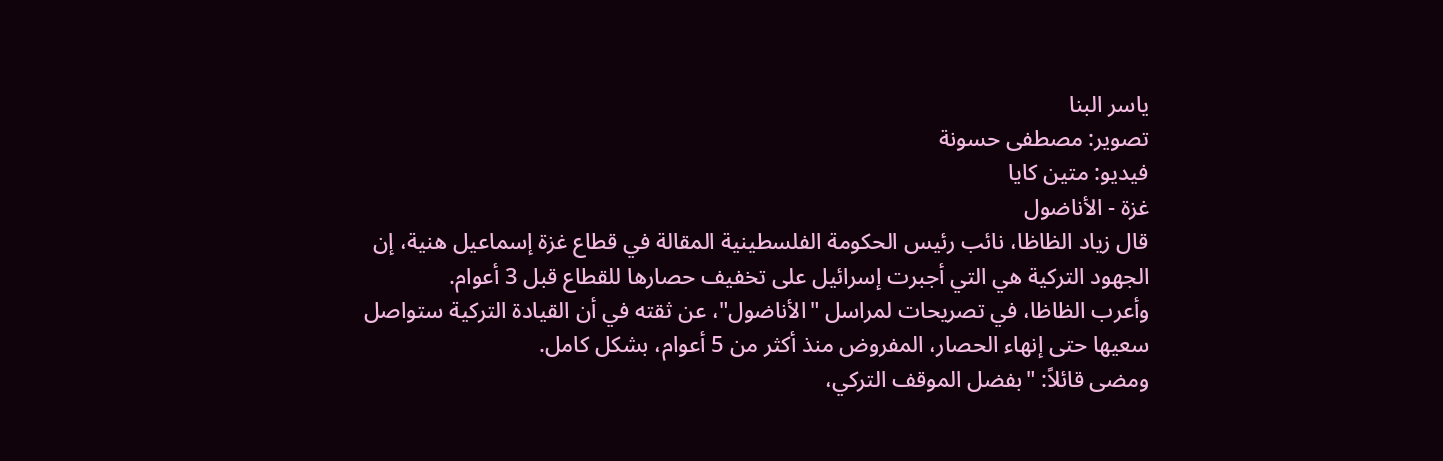ياسر البنا
تصوير: مصطفى حسونة
فيديو: متين كايا
غزة - الأناضول
قال زياد الظاظا، نائب رئيس الحكومة الفلسطينية المقالة في قطاع غزة إسماعيل هنية، إن الجهود التركية هي التي أجبرت إسرائيل على تخفيف حصارها للقطاع قبل 3 أعوام.
وأعرب الظاظا، في تصريحات لمراسل "الأناضول"، عن ثقته في أن القيادة التركية ستواصل سعيها حتى إنهاء الحصار، المفروض منذ أكثر من 5 أعوام، بشكل كامل.
ومضى قائلاً: "بفضل الموقف التركي،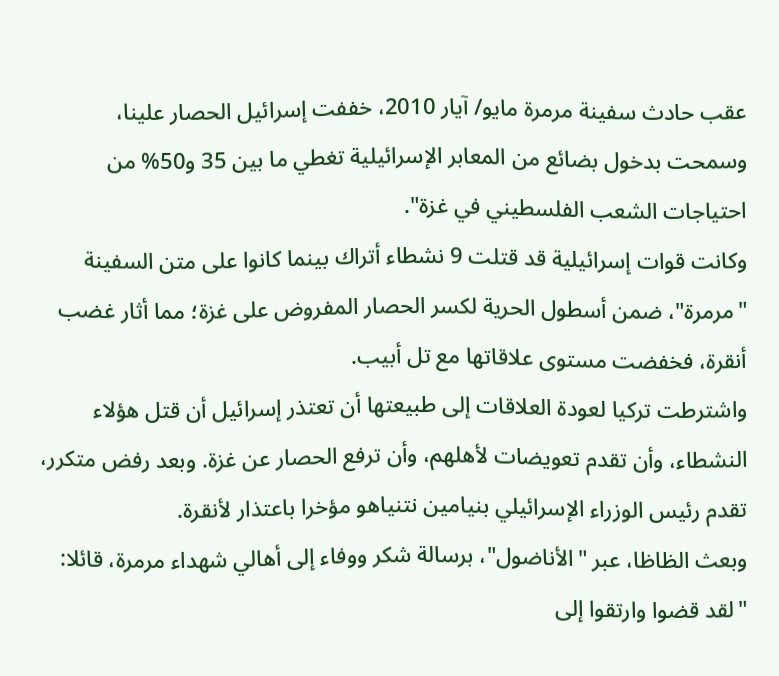عقب حادث سفينة مرمرة مايو/ آيار 2010، خففت إسرائيل الحصار علينا، وسمحت بدخول بضائع من المعابر الإسرائيلية تغطي ما بين 35 و50% من احتياجات الشعب الفلسطيني في غزة".
وكانت قوات إسرائيلية قد قتلت 9 نشطاء أتراك بينما كانوا على متن السفينة "مرمرة"، ضمن أسطول الحرية لكسر الحصار المفروض على غزة؛ مما أثار غضب أنقرة، فخفضت مستوى علاقاتها مع تل أبيب.
واشترطت تركيا لعودة العلاقات إلى طبيعتها أن تعتذر إسرائيل أن قتل هؤلاء النشطاء، وأن تقدم تعويضات لأهلهم، وأن ترفع الحصار عن غزة. وبعد رفض متكرر، تقدم رئيس الوزراء الإسرائيلي بنيامين نتنياهو مؤخرا باعتذار لأنقرة.
وبعث الظاظا، عبر "الأناضول"، برسالة شكر ووفاء إلى أهالي شهداء مرمرة، قائلا: "لقد قضوا وارتقوا إلى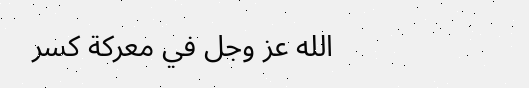الله عز وجل في معركة كسر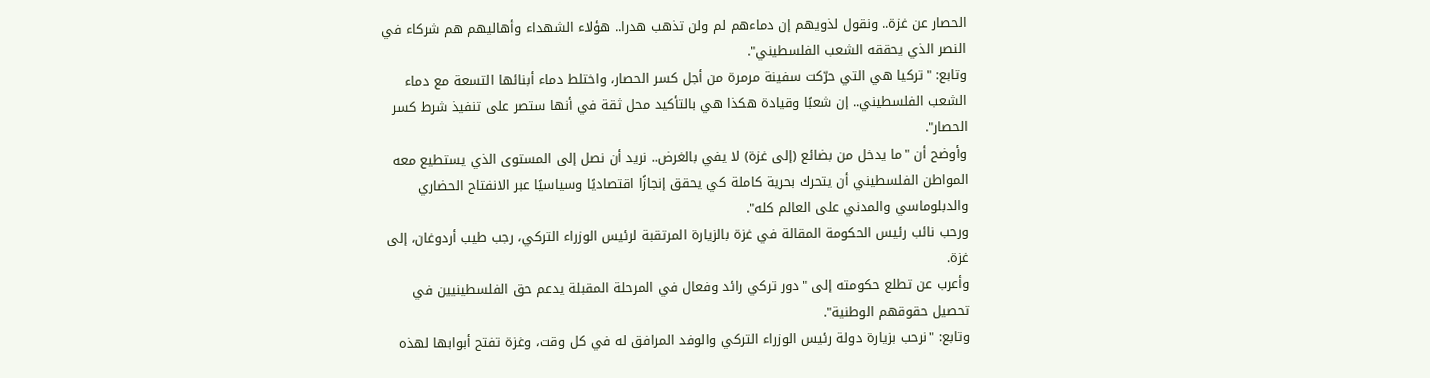الحصار عن غزة.. ونقول لذويهم إن دماءهم لم ولن تذهب هدرا.. هؤلاء الشهداء وأهاليهم هم شركاء في النصر الذي يحققه الشعب الفلسطيني".
وتابع: "تركيا هي التي حرّكت سفينة مرمرة من أجل كسر الحصار، واختلط دماء أبنائها التسعة مع دماء الشعب الفلسطيني.. إن شعبًا وقيادة هكذا هي بالتأكيد محل ثقة في أنها ستصر على تنفيذ شرط كسر الحصار".
وأوضح أن "ما يدخل من بضائع (إلى غزة) لا يفي بالغرض.. نريد أن نصل إلى المستوى الذي يستطيع معه المواطن الفلسطيني أن يتحرك بحرية كاملة كي يحقق إنجازًا اقتصاديًا وسياسيًا عبر الانفتاح الحضاري والدبلوماسي والمدني على العالم كله".
ورحب نائب رئيس الحكومة المقالة في غزة بالزيارة المرتقبة لرئيس الوزراء التركي، رجب طيب أردوغان، إلى غزة.
وأعرب عن تطلع حكومته إلى "دور تركي رائد وفعال في المرحلة المقبلة يدعم حق الفلسطينيين في تحصيل حقوقهم الوطنية".
وتابع: "نرحب بزيارة دولة رئيس الوزراء التركي والوفد المرافق له في كل وقت، وغزة تفتح أبوابها لهذه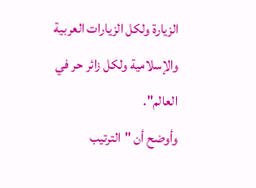الزيارة ولكل الزيارات العربية والإسلامية ولكل زائر حر في العالم".
وأوضح أن "الترتيب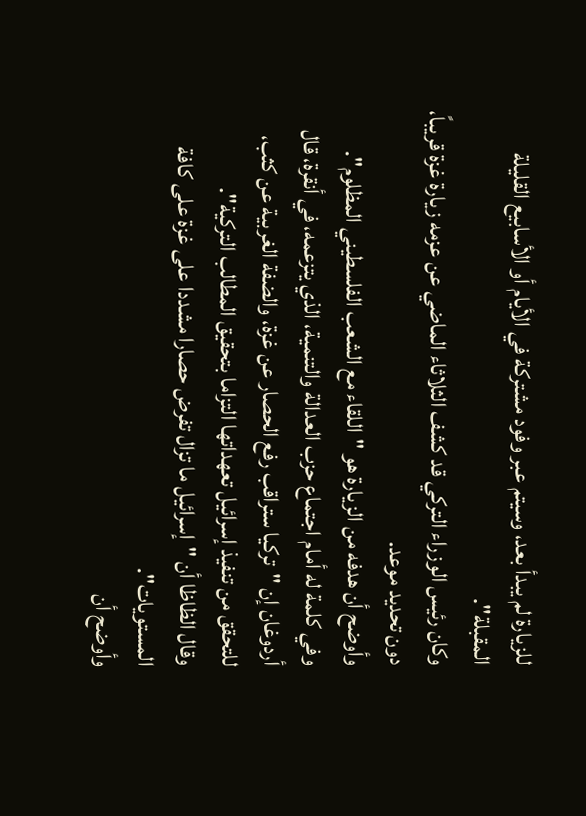للزيارة لم يبدأ بعد، وسيتم عبر وفود مشتركة في الأيام أو الأسابيع القليلة المقبلة".
وكان رئيس الوزراء التركي قد كشف الثلاثاء الماضي عن عزمه زيارة غزة قريباً، دون تحديد موعد.
وأوضح أن هدفه من الزيارة هو "اللقاء مع الشعب الفلسطيني المظلوم".
وفي كلمة له أمام اجتماع حزب العدالة والتنمية، الذي يتزعمه، في أنقرة، قال أردوغان إن "تركيا ستراقب رفع الحصار عن غزة، والضفة الغربية عن كثب، للتحقق من تنفيذ إسرائيل تعهداتها التزاما بتحقيق المطالب التركية".
وقال الظاظا أن "إسرائيل ما تزال تفرض حصارا مشددا على غزة على كافة المستويات".
وأوضح أن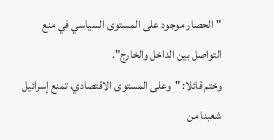"الحصار موجود على المستوى السياسي في منع التواصل بين الداخل والخارج".
وختم قائلا: "وعلى المستوى الاقتصادي، تمنع إسرائيل شعبنا من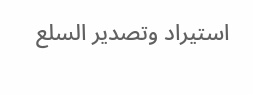استيراد وتصدير السلع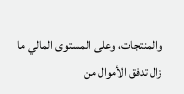والمنتجات، وعلى المستوى المالي ما زال تدفق الأموال من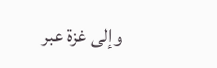وإلى غزة عبر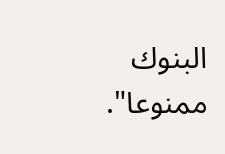البنوك ممنوعا".